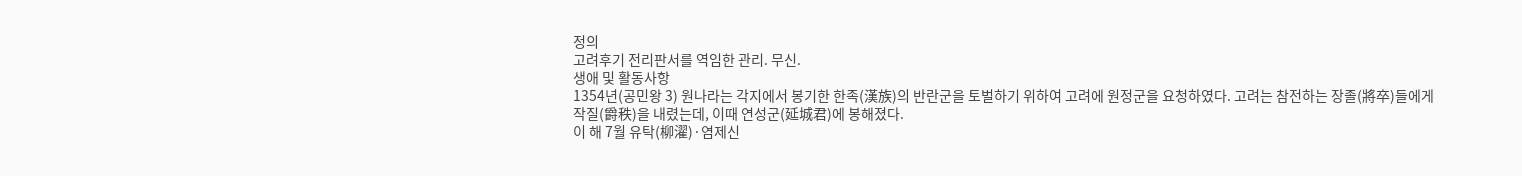정의
고려후기 전리판서를 역임한 관리. 무신.
생애 및 활동사항
1354년(공민왕 3) 원나라는 각지에서 봉기한 한족(漢族)의 반란군을 토벌하기 위하여 고려에 원정군을 요청하였다. 고려는 참전하는 장졸(將卒)들에게 작질(爵秩)을 내렸는데, 이때 연성군(延城君)에 봉해졌다.
이 해 7월 유탁(柳濯)·염제신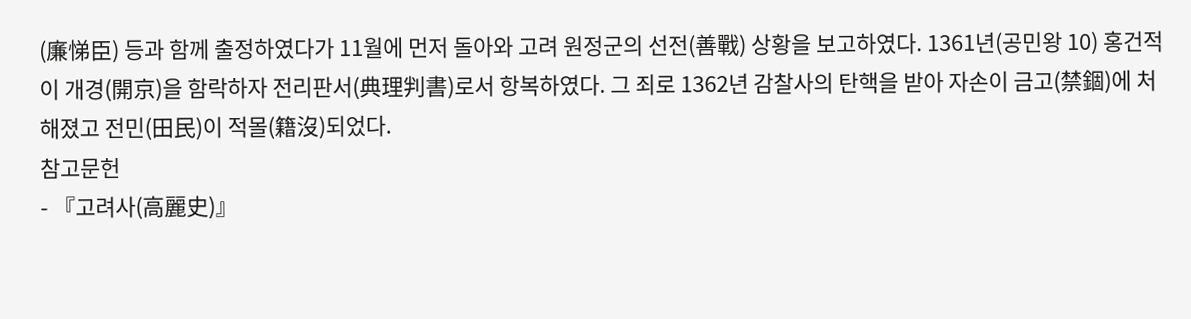(廉悌臣) 등과 함께 출정하였다가 11월에 먼저 돌아와 고려 원정군의 선전(善戰) 상황을 보고하였다. 1361년(공민왕 10) 홍건적이 개경(開京)을 함락하자 전리판서(典理判書)로서 항복하였다. 그 죄로 1362년 감찰사의 탄핵을 받아 자손이 금고(禁錮)에 처해졌고 전민(田民)이 적몰(籍沒)되었다.
참고문헌
- 『고려사(高麗史)』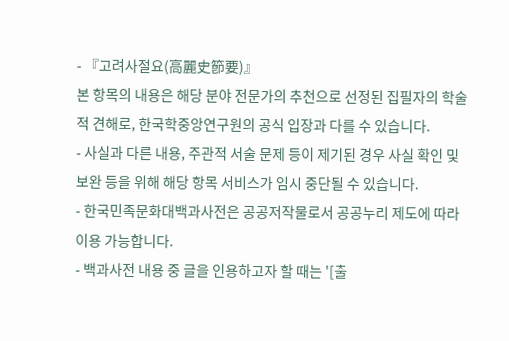- 『고려사절요(高麗史節要)』
본 항목의 내용은 해당 분야 전문가의 추천으로 선정된 집필자의 학술적 견해로, 한국학중앙연구원의 공식 입장과 다를 수 있습니다.
- 사실과 다른 내용, 주관적 서술 문제 등이 제기된 경우 사실 확인 및 보완 등을 위해 해당 항목 서비스가 임시 중단될 수 있습니다.
- 한국민족문화대백과사전은 공공저작물로서 공공누리 제도에 따라 이용 가능합니다.
- 백과사전 내용 중 글을 인용하고자 할 때는 '[출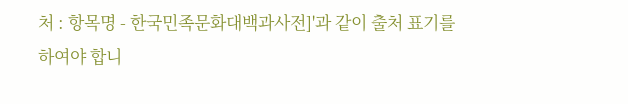처 : 항목명 - 한국민족문화대백과사전]'과 같이 출처 표기를 하여야 합니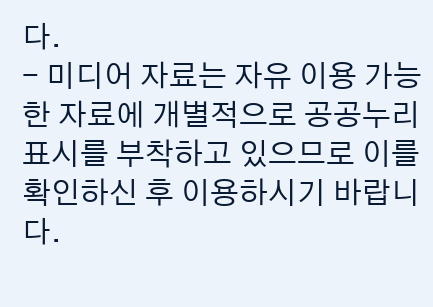다.
- 미디어 자료는 자유 이용 가능한 자료에 개별적으로 공공누리 표시를 부착하고 있으므로 이를 확인하신 후 이용하시기 바랍니다.